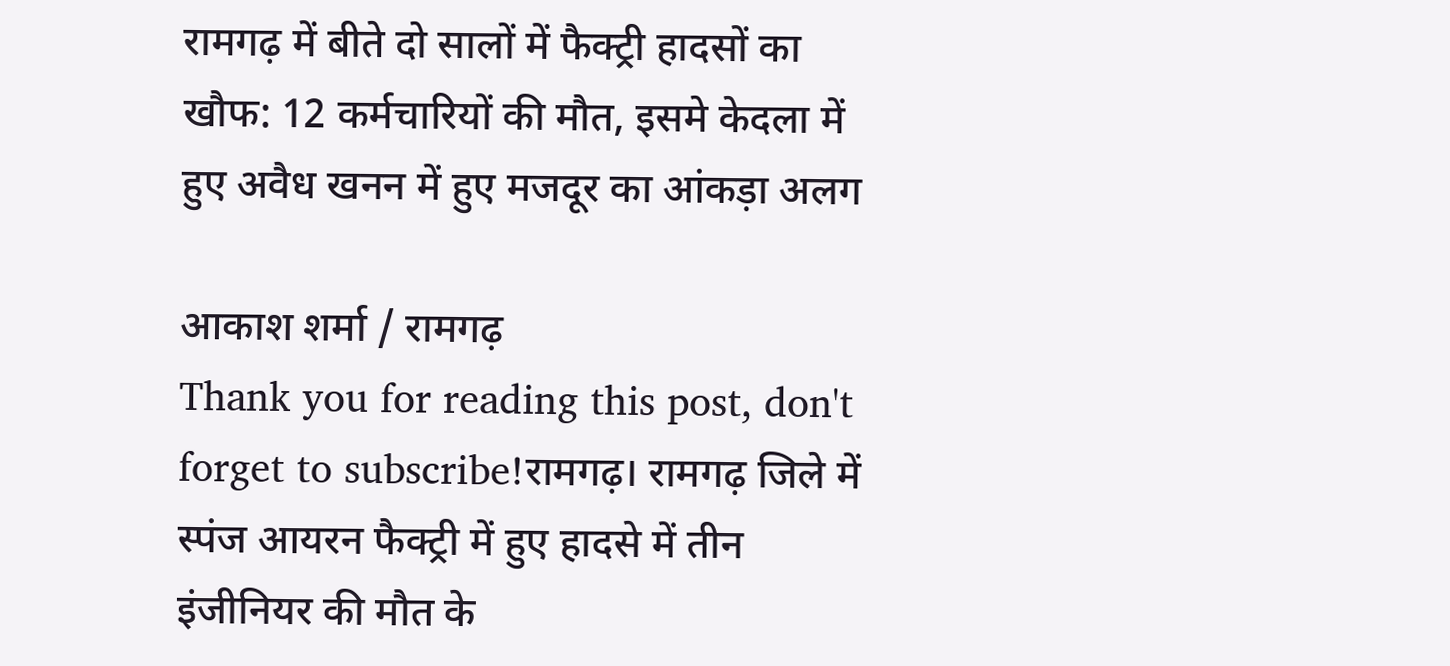रामगढ़ में बीते दो सालों में फैक्ट्री हादसों का खौफ: 12 कर्मचारियों की मौत, इसमे केदला में हुए अवैध खनन में हुए मजदूर का आंकड़ा अलग

आकाश शर्मा / रामगढ़
Thank you for reading this post, don't forget to subscribe!रामगढ़। रामगढ़ जिले में स्पंज आयरन फैक्ट्री में हुए हादसे में तीन इंजीनियर की मौत के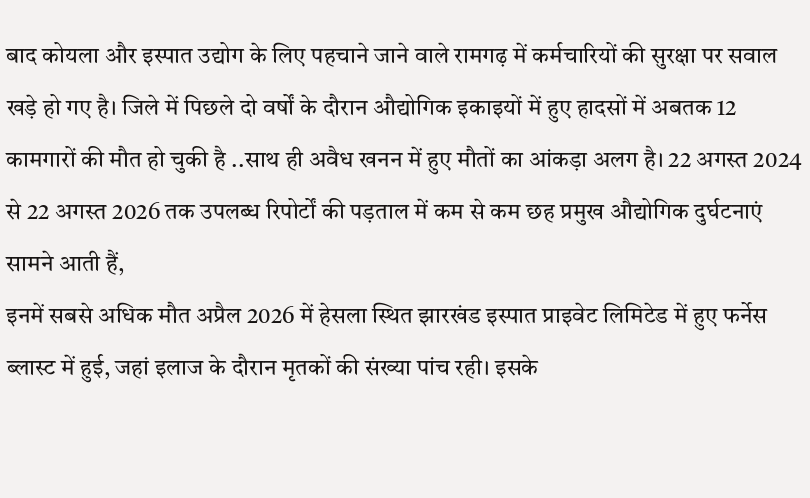बाद कोयला और इस्पात उद्योग के लिए पहचाने जाने वाले रामगढ़ में कर्मचारियों की सुरक्षा पर सवाल खड़े हो गए है। जिले में पिछले दो वर्षों के दौरान औद्योगिक इकाइयों में हुए हादसों में अबतक 12 कामगारों की मौत हो चुकी है ..साथ ही अवैध खनन में हुए मौतों का आंकड़ा अलग है। 22 अगस्त 2024 से 22 अगस्त 2026 तक उपलब्ध रिपोर्टों की पड़ताल में कम से कम छह प्रमुख औद्योगिक दुर्घटनाएं सामने आती हैं,
इनमें सबसे अधिक मौत अप्रैल 2026 में हेसला स्थित झारखंड इस्पात प्राइवेट लिमिटेड में हुए फर्नेस ब्लास्ट में हुई, जहां इलाज के दौरान मृतकों की संख्या पांच रही। इसके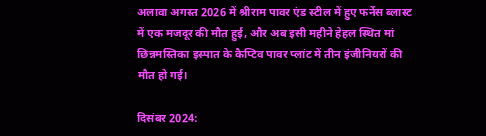अलावा अगस्त 2026 में श्रीराम पावर एंड स्टील में हुए फर्नेस ब्लास्ट में एक मजदूर की मौत हुई, और अब इसी महीने हेहल स्थित मां छिन्नमस्तिका इस्पात के कैप्टिव पावर प्लांट में तीन इंजीनियरों की मौत हो गई।

दिसंबर 2024: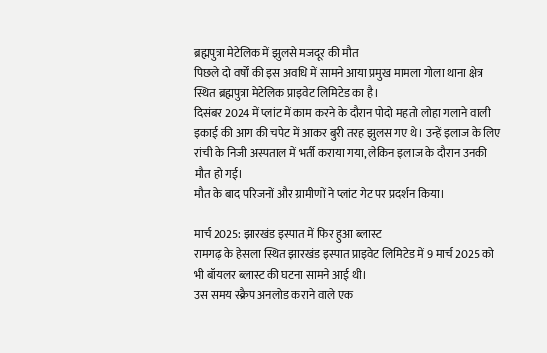ब्रह्मपुत्रा मेटेलिक में झुलसे मजदूर की मौत
पिछले दो वर्षों की इस अवधि में सामने आया प्रमुख मामला गोला थाना क्षेत्र स्थित ब्रह्मपुत्रा मेटेलिक प्राइवेट लिमिटेड का है।
दिसंबर 2024 में प्लांट में काम करने के दौरान पोदो महतो लोहा गलाने वाली इकाई की आग की चपेट में आकर बुरी तरह झुलस गए थे। उन्हें इलाज के लिए रांची के निजी अस्पताल में भर्ती कराया गया, लेकिन इलाज के दौरान उनकी मौत हो गई।
मौत के बाद परिजनों और ग्रामीणों ने प्लांट गेट पर प्रदर्शन किया।

मार्च 2025: झारखंड इस्पात में फिर हुआ ब्लास्ट
रामगढ़ के हेसला स्थित झारखंड इस्पात प्राइवेट लिमिटेड में 9 मार्च 2025 को भी बॉयलर ब्लास्ट की घटना सामने आई थी।
उस समय स्क्रैप अनलोड कराने वाले एक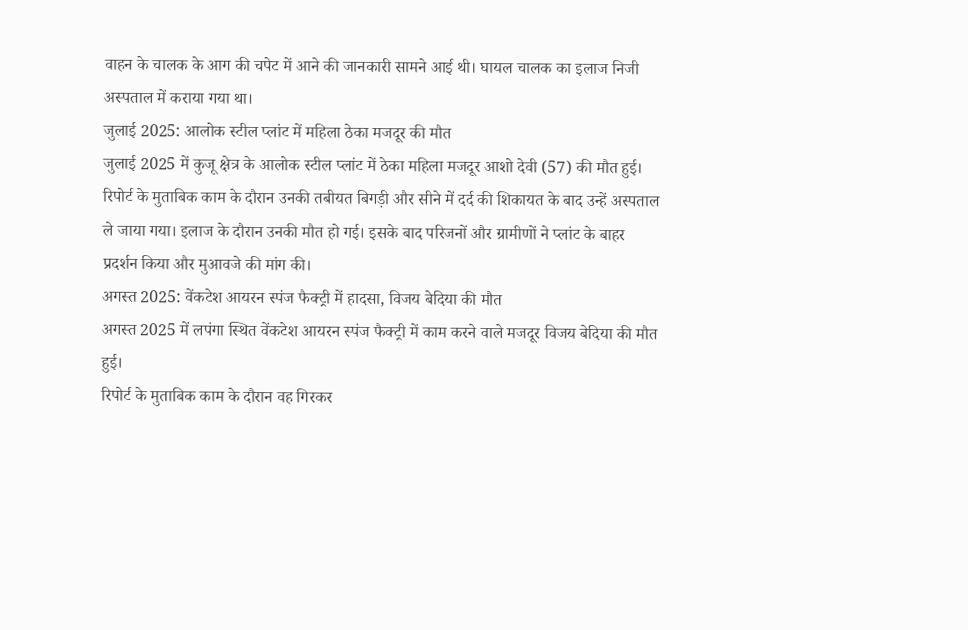वाहन के चालक के आग की चपेट में आने की जानकारी सामने आई थी। घायल चालक का इलाज निजी अस्पताल में कराया गया था।
जुलाई 2025: आलोक स्टील प्लांट में महिला ठेका मजदूर की मौत
जुलाई 2025 में कुजू क्षेत्र के आलोक स्टील प्लांट में ठेका महिला मजदूर आशो देवी (57) की मौत हुई।
रिपोर्ट के मुताबिक काम के दौरान उनकी तबीयत बिगड़ी और सीने में दर्द की शिकायत के बाद उन्हें अस्पताल ले जाया गया। इलाज के दौरान उनकी मौत हो गई। इसके बाद परिजनों और ग्रामीणों ने प्लांट के बाहर प्रदर्शन किया और मुआवजे की मांग की।
अगस्त 2025: वेंकटेश आयरन स्पंज फैक्ट्री में हादसा, विजय बेदिया की मौत
अगस्त 2025 में लपंगा स्थित वेंकटेश आयरन स्पंज फैक्ट्री में काम करने वाले मजदूर विजय बेदिया की मौत हुई।
रिपोर्ट के मुताबिक काम के दौरान वह गिरकर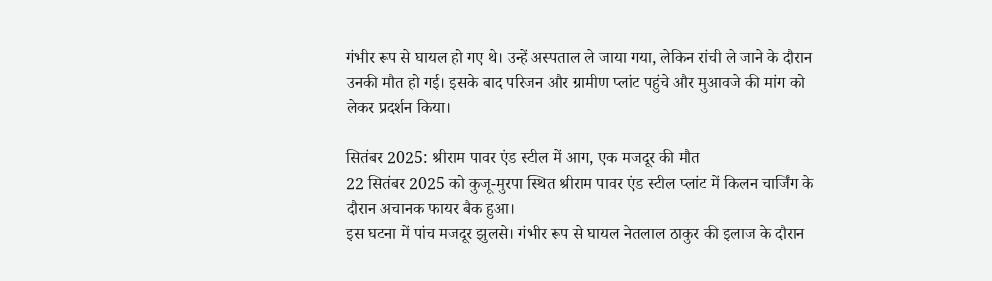गंभीर रूप से घायल हो गए थे। उन्हें अस्पताल ले जाया गया, लेकिन रांची ले जाने के दौरान उनकी मौत हो गई। इसके बाद परिजन और ग्रामीण प्लांट पहुंचे और मुआवजे की मांग को लेकर प्रदर्शन किया।

सितंबर 2025: श्रीराम पावर एंड स्टील में आग, एक मजदूर की मौत
22 सितंबर 2025 को कुजू-मुरपा स्थित श्रीराम पावर एंड स्टील प्लांट में किलन चार्जिंग के दौरान अचानक फायर बैक हुआ।
इस घटना में पांच मजदूर झुलसे। गंभीर रूप से घायल नेतलाल ठाकुर की इलाज के दौरान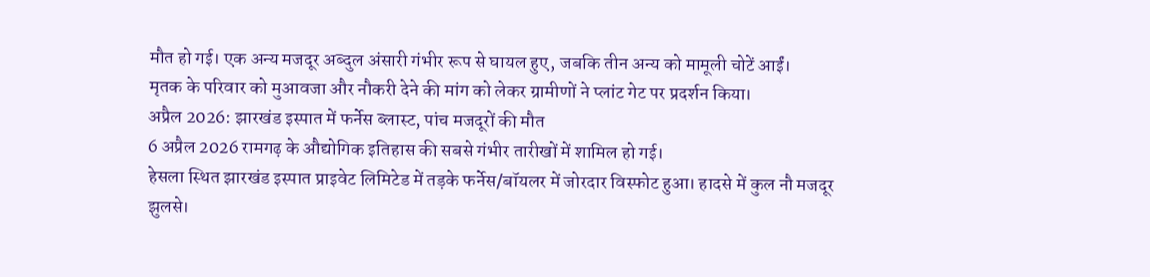मौत हो गई। एक अन्य मजदूर अब्दुल अंसारी गंभीर रूप से घायल हुए, जबकि तीन अन्य को मामूली चोटें आईं।
मृतक के परिवार को मुआवजा और नौकरी देने की मांग को लेकर ग्रामीणों ने प्लांट गेट पर प्रदर्शन किया।
अप्रैल 2026: झारखंड इस्पात में फर्नेस ब्लास्ट, पांच मजदूरों की मौत
6 अप्रैल 2026 रामगढ़ के औद्योगिक इतिहास की सबसे गंभीर तारीखों में शामिल हो गई।
हेसला स्थित झारखंड इस्पात प्राइवेट लिमिटेड में तड़के फर्नेस/बॉयलर में जोरदार विस्फोट हुआ। हादसे में कुल नौ मजदूर झुलसे।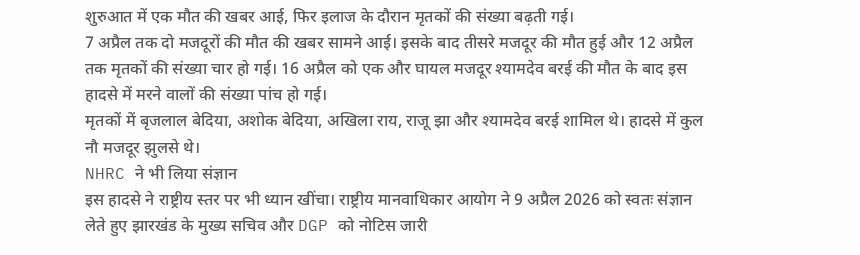शुरुआत में एक मौत की खबर आई, फिर इलाज के दौरान मृतकों की संख्या बढ़ती गई।
7 अप्रैल तक दो मजदूरों की मौत की खबर सामने आई। इसके बाद तीसरे मजदूर की मौत हुई और 12 अप्रैल तक मृतकों की संख्या चार हो गई। 16 अप्रैल को एक और घायल मजदूर श्यामदेव बरई की मौत के बाद इस हादसे में मरने वालों की संख्या पांच हो गई।
मृतकों में बृजलाल बेदिया, अशोक बेदिया, अखिला राय, राजू झा और श्यामदेव बरई शामिल थे। हादसे में कुल नौ मजदूर झुलसे थे।
NHRC ने भी लिया संज्ञान
इस हादसे ने राष्ट्रीय स्तर पर भी ध्यान खींचा। राष्ट्रीय मानवाधिकार आयोग ने 9 अप्रैल 2026 को स्वतः संज्ञान लेते हुए झारखंड के मुख्य सचिव और DGP को नोटिस जारी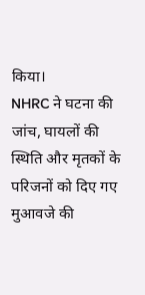किया।
NHRC ने घटना की जांच, घायलों की स्थिति और मृतकों के परिजनों को दिए गए मुआवजे की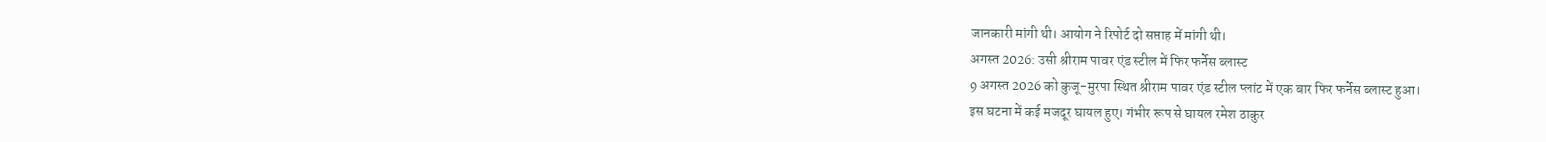जानकारी मांगी थी। आयोग ने रिपोर्ट दो सप्ताह में मांगी थी।
अगस्त 2026: उसी श्रीराम पावर एंड स्टील में फिर फर्नेस ब्लास्ट
9 अगस्त 2026 को कुजू-मुरपा स्थित श्रीराम पावर एंड स्टील प्लांट में एक बार फिर फर्नेस ब्लास्ट हुआ।
इस घटना में कई मजदूर घायल हुए। गंभीर रूप से घायल रमेश ठाकुर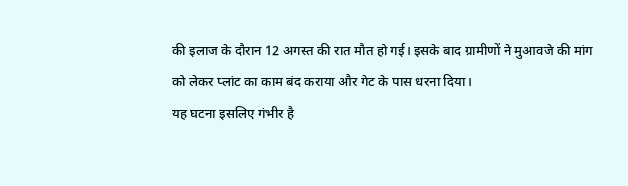की इलाज के दौरान 12 अगस्त की रात मौत हो गई। इसके बाद ग्रामीणों ने मुआवजे की मांग को लेकर प्लांट का काम बंद कराया और गेट के पास धरना दिया।
यह घटना इसलिए गंभीर है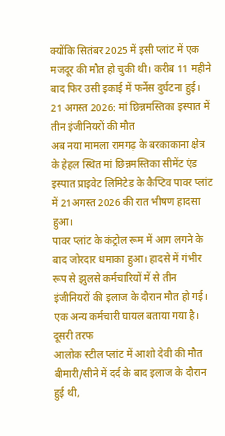क्योंकि सितंबर 2025 में इसी प्लांट में एक मजदूर की मौत हो चुकी थी। करीब 11 महीने बाद फिर उसी इकाई में फर्नेस दुर्घटना हुई।
21 अगस्त 2026: मां छिन्नमस्तिका इस्पात में तीन इंजीनियरों की मौत
अब नया मामला रामगढ़ के बरकाकाना क्षेत्र के हेहल स्थित मां छिन्नमस्तिका सीमेंट एंड इस्पात प्राइवेट लिमिटेड के कैप्टिव पावर प्लांट में 21अगस्त 2026 की रात भीषण हादसा हुआ।
पावर प्लांट के कंट्रोल रूम में आग लगने के बाद जोरदार धमाका हुआ। हादसे में गंभीर रूप से झुलसे कर्मचारियों में से तीन इंजीनियरों की इलाज के दौरान मौत हो गई। एक अन्य कर्मचारी घायल बताया गया है।
दूसरी तरफ
आलोक स्टील प्लांट में आशो देवी की मौत बीमारी/सीने में दर्द के बाद इलाज के दौरान हुई थी,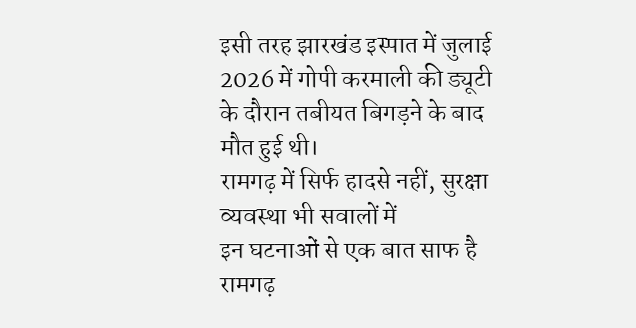इसी तरह झारखंड इस्पात में जुलाई 2026 में गोपी करमाली की ड्यूटी के दौरान तबीयत बिगड़ने के बाद मौत हुई थी।
रामगढ़ में सिर्फ हादसे नहीं, सुरक्षा व्यवस्था भी सवालों में
इन घटनाओं से एक बात साफ है रामगढ़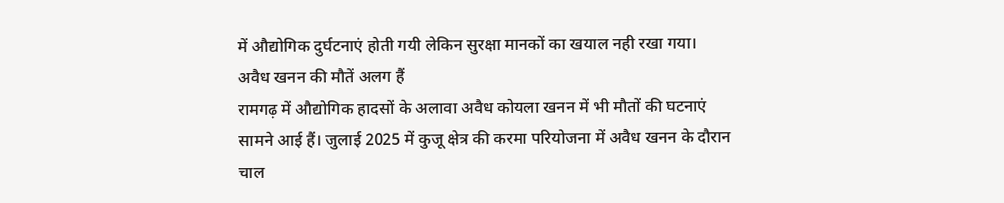में औद्योगिक दुर्घटनाएं होती गयी लेकिन सुरक्षा मानकों का खयाल नही रखा गया।
अवैध खनन की मौतें अलग हैं
रामगढ़ में औद्योगिक हादसों के अलावा अवैध कोयला खनन में भी मौतों की घटनाएं सामने आई हैं। जुलाई 2025 में कुजू क्षेत्र की करमा परियोजना में अवैध खनन के दौरान चाल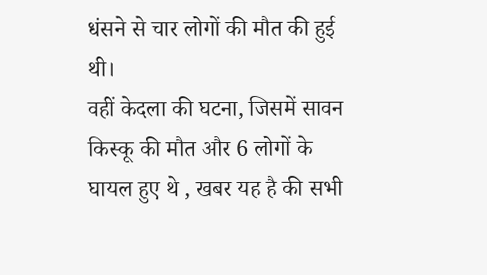धंसने से चार लोगों की मौत की हुई थी।
वहीं केदला की घटना, जिसमें सावन किस्कू की मौत और 6 लोगों के घायल हुए थे , खबर यह है की सभी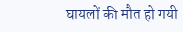घायलों की मौत हो गयी